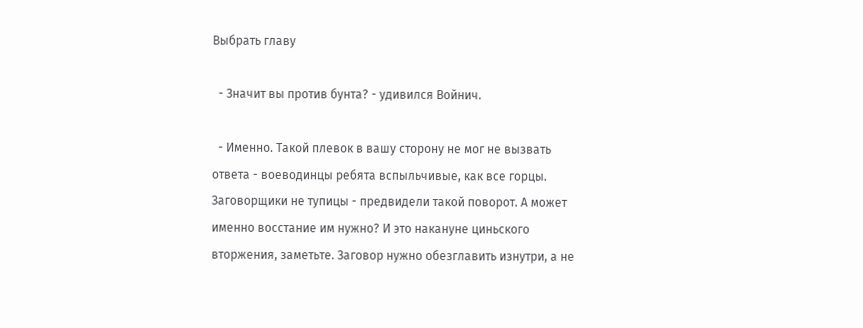Выбрать главу

  - Значит вы против бунта? - удивился Войнич.

  - Именно. Такой плевок в вашу сторону не мог не вызвать ответа - воеводинцы ребята вспыльчивые, как все горцы. Заговорщики не тупицы - предвидели такой поворот. А может именно восстание им нужно? И это накануне циньского вторжения, заметьте. Заговор нужно обезглавить изнутри, а не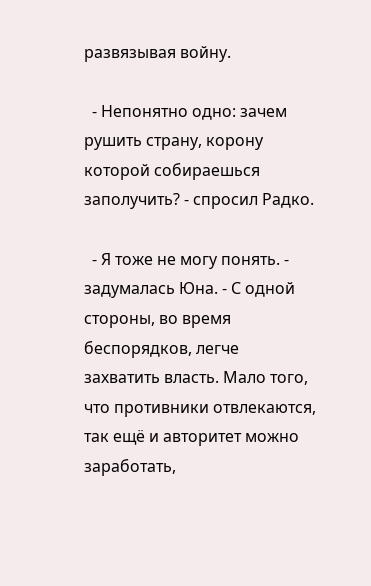развязывая войну.

  - Непонятно одно: зачем рушить страну, корону которой собираешься заполучить? - спросил Радко.

  - Я тоже не могу понять. - задумалась Юна. - С одной стороны, во время беспорядков, легче захватить власть. Мало того, что противники отвлекаются, так ещё и авторитет можно заработать,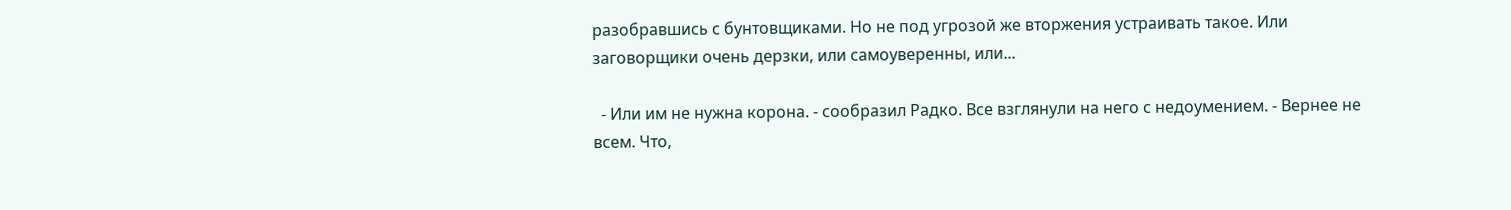разобравшись с бунтовщиками. Но не под угрозой же вторжения устраивать такое. Или заговорщики очень дерзки, или самоуверенны, или...

  - Или им не нужна корона. - сообразил Радко. Все взглянули на него с недоумением. - Вернее не всем. Что,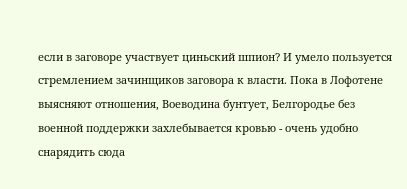если в заговоре участвует циньский шпион? И умело пользуется стремлением зачинщиков заговора к власти. Пока в Лофотене выясняют отношения, Воеводина бунтует, Белгородье без военной поддержки захлебывается кровью - очень удобно снарядить сюда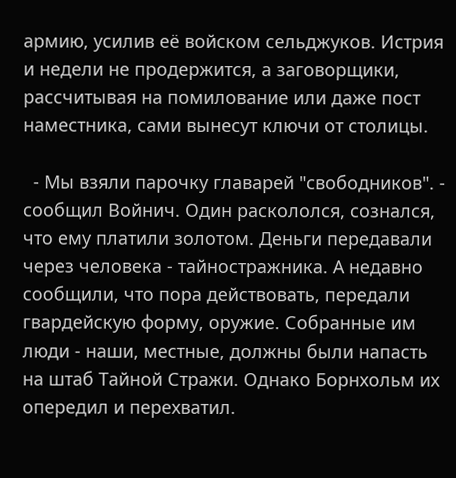армию, усилив её войском сельджуков. Истрия и недели не продержится, а заговорщики, рассчитывая на помилование или даже пост наместника, сами вынесут ключи от столицы.

  - Мы взяли парочку главарей "свободников". - сообщил Войнич. Один раскололся, сознался, что ему платили золотом. Деньги передавали через человека - тайностражника. А недавно сообщили, что пора действовать, передали гвардейскую форму, оружие. Собранные им люди - наши, местные, должны были напасть на штаб Тайной Стражи. Однако Борнхольм их опередил и перехватил.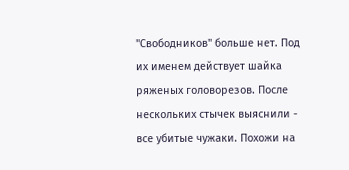"Свободников" больше нет. Под их именем действует шайка ряженых головорезов. После нескольких стычек выяснили - все убитые чужаки. Похожи на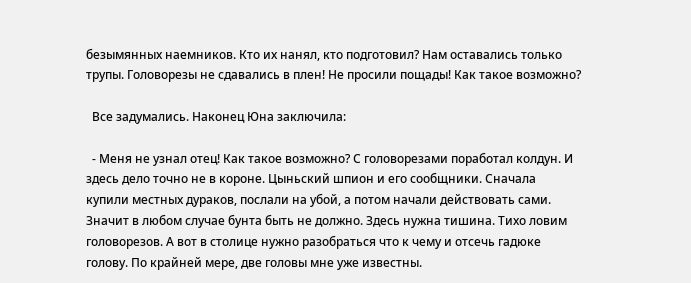безымянных наемников. Кто их нанял, кто подготовил? Нам оставались только трупы. Головорезы не сдавались в плен! Не просили пощады! Как такое возможно?

  Все задумались. Наконец Юна заключила:

  - Меня не узнал отец! Как такое возможно? С головорезами поработал колдун. И здесь дело точно не в короне. Цыньский шпион и его сообщники. Сначала купили местных дураков, послали на убой, а потом начали действовать сами. Значит в любом случае бунта быть не должно. Здесь нужна тишина. Тихо ловим головорезов. А вот в столице нужно разобраться что к чему и отсечь гадюке голову. По крайней мере, две головы мне уже известны.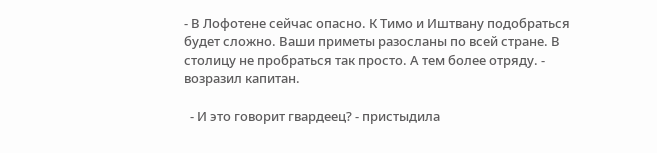- В Лофотене сейчас опасно. К Тимо и Иштвану подобраться будет сложно. Ваши приметы разосланы по всей стране. В столицу не пробраться так просто. А тем более отряду. - возразил капитан.

  - И это говорит гвардеец? - пристыдила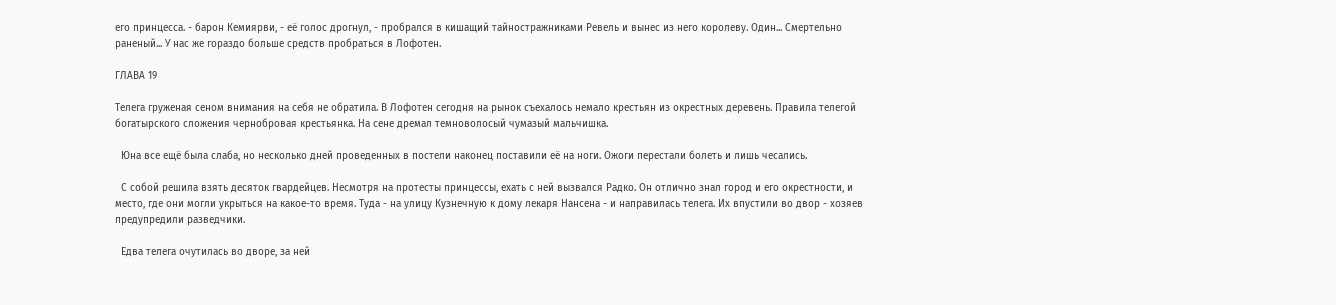его принцесса. - барон Кемиярви, - её голос дрогнул, - пробрался в кишащий тайностражниками Ревель и вынес из него королеву. Один... Смертельно раненый... У нас же гораздо больше средств пробраться в Лофотен.

ГЛАВА 19

Телега груженая сеном внимания на себя не обратила. В Лофотен сегодня на рынок съехалось немало крестьян из окрестных деревень. Правила телегой богатырского сложения чернобровая крестьянка. На сене дремал темноволосый чумазый мальчишка.

  Юна все ещё была слаба, но несколько дней проведенных в постели наконец поставили её на ноги. Ожоги перестали болеть и лишь чесались.

  С собой решила взять десяток гвардейцев. Несмотря на протесты принцессы, ехать с ней вызвался Радко. Он отлично знал город и его окрестности, и место, где они могли укрыться на какое-то время. Туда - на улицу Кузнечную к дому лекаря Нансена - и направилась телега. Их впустили во двор - хозяев предупредили разведчики.

  Едва телега очутилась во дворе, за ней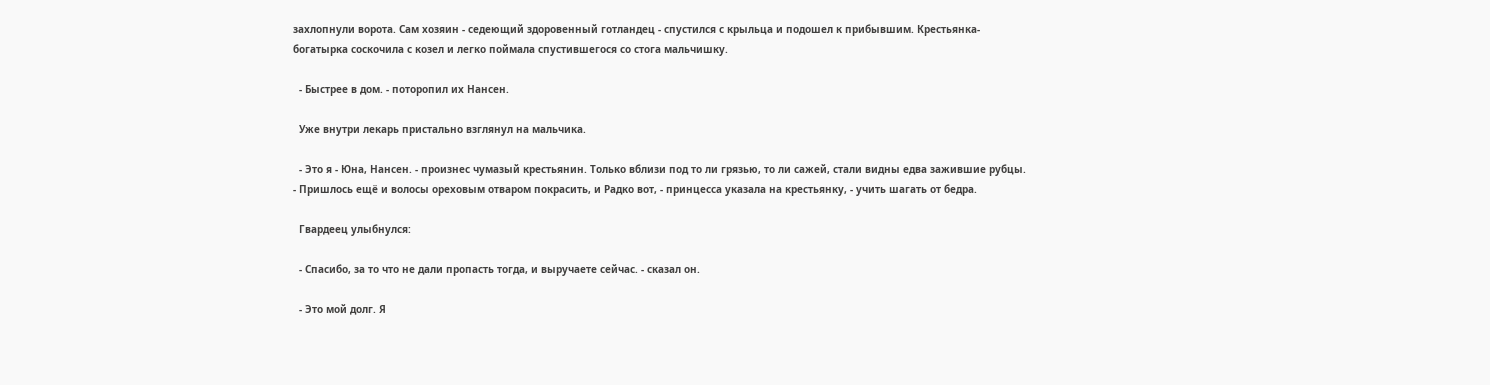захлопнули ворота. Сам хозяин - седеющий здоровенный готландец - спустился с крыльца и подошел к прибывшим. Крестьянка-богатырка соскочила с козел и легко поймала спустившегося со стога мальчишку.

  - Быстрее в дом. - поторопил их Нансен.

  Уже внутри лекарь пристально взглянул на мальчика.

  - Это я - Юна, Нансен. - произнес чумазый крестьянин. Только вблизи под то ли грязью, то ли сажей, стали видны едва зажившие рубцы. - Пришлось ещё и волосы ореховым отваром покрасить, и Радко вот, - принцесса указала на крестьянку, - учить шагать от бедра.

  Гвардеец улыбнулся:

  - Спасибо, за то что не дали пропасть тогда, и выручаете сейчас. - сказал он.

  - Это мой долг. Я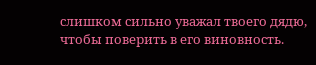слишком сильно уважал твоего дядю, чтобы поверить в его виновность.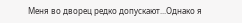Меня во дворец редко допускают...Однако я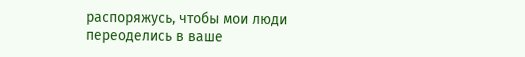распоряжусь, чтобы мои люди переоделись в ваше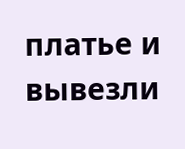платье и вывезли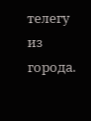телегу из города.